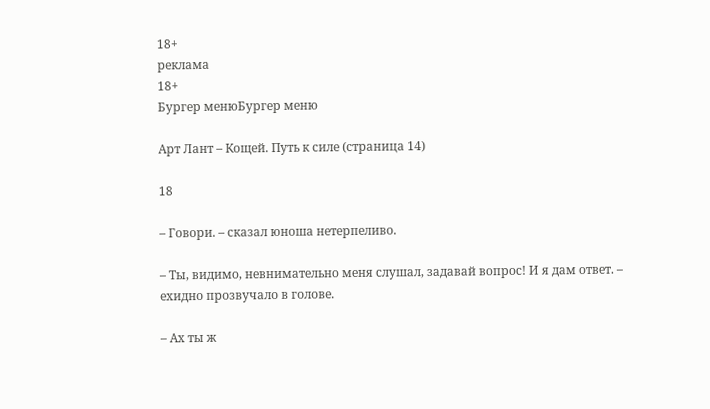18+
реклама
18+
Бургер менюБургер меню

Арт Лант – Кощей. Путь к силе (страница 14)

18

– Говори. – сказал юноша нетерпеливо.

– Ты, видимо, невнимательно меня слушал, задавай вопрос! И я дам ответ. – ехидно прозвучало в голове.

– Ах ты ж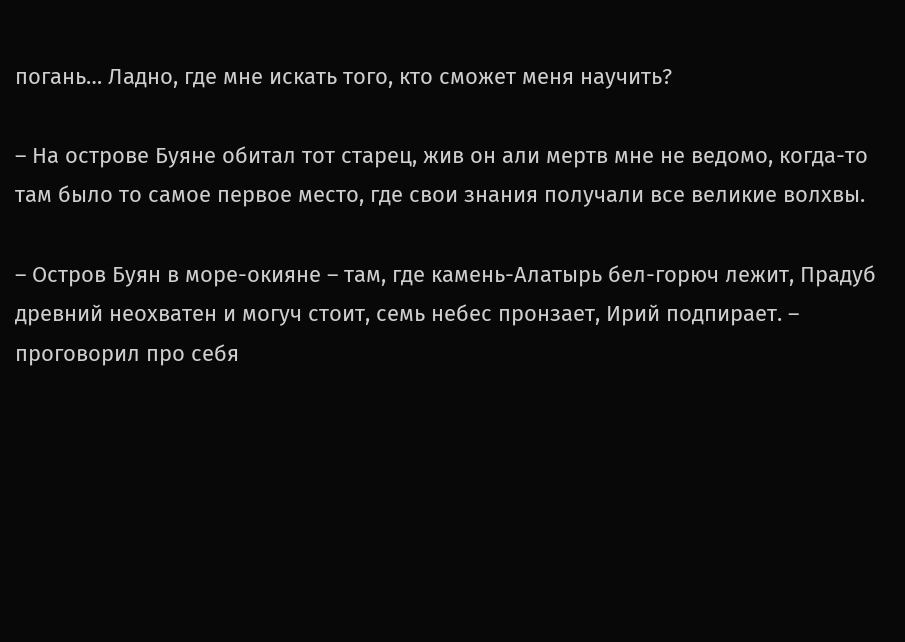погань… Ладно, где мне искать того, кто сможет меня научить?

– На острове Буяне обитал тот старец, жив он али мертв мне не ведомо, когда-то там было то самое первое место, где свои знания получали все великие волхвы.

– Остров Буян в море-окияне – там, где камень-Алатырь бел-горюч лежит, Прадуб древний неохватен и могуч стоит, семь небес пронзает, Ирий подпирает. – проговорил про себя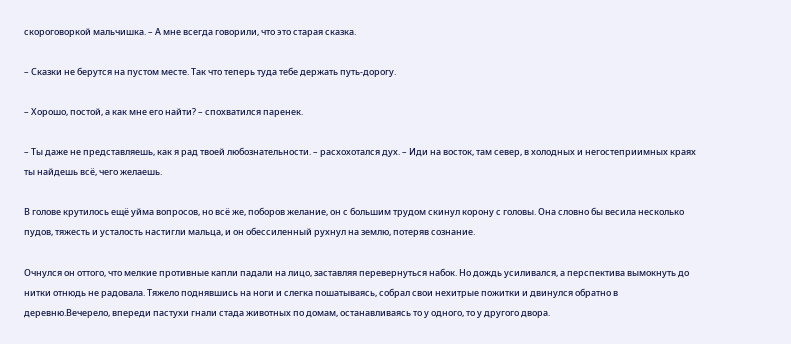скороговоркой мальчишка. – А мне всегда говорили, что это старая сказка.

– Сказки не берутся на пустом месте. Так что теперь туда тебе держать путь-дорогу.

– Хорошо, постой, а как мне его найти? – спохватился паренек.

– Ты даже не представляешь, как я рад твоей любознательности. – расхохотался дух. – Иди на восток, там север, в холодных и негостеприимных краях ты найдешь всё, чего желаешь.

В голове крутилось ещё уйма вопросов, но всё же, поборов желание, он с большим трудом скинул корону с головы. Она словно бы весила несколько пудов, тяжесть и усталость настигли мальца, и он обессиленный рухнул на землю, потеряв сознание.

Очнулся он оттого, что мелкие противные капли падали на лицо, заставляя перевернуться набок. Но дождь усиливался, а перспектива вымокнуть до нитки отнюдь не радовала. Тяжело поднявшись на ноги и слегка пошатываясь, собрал свои нехитрые пожитки и двинулся обратно в деревню.Вечерело, впереди пастухи гнали стада животных по домам, останавливаясь то у одного, то у другого двора.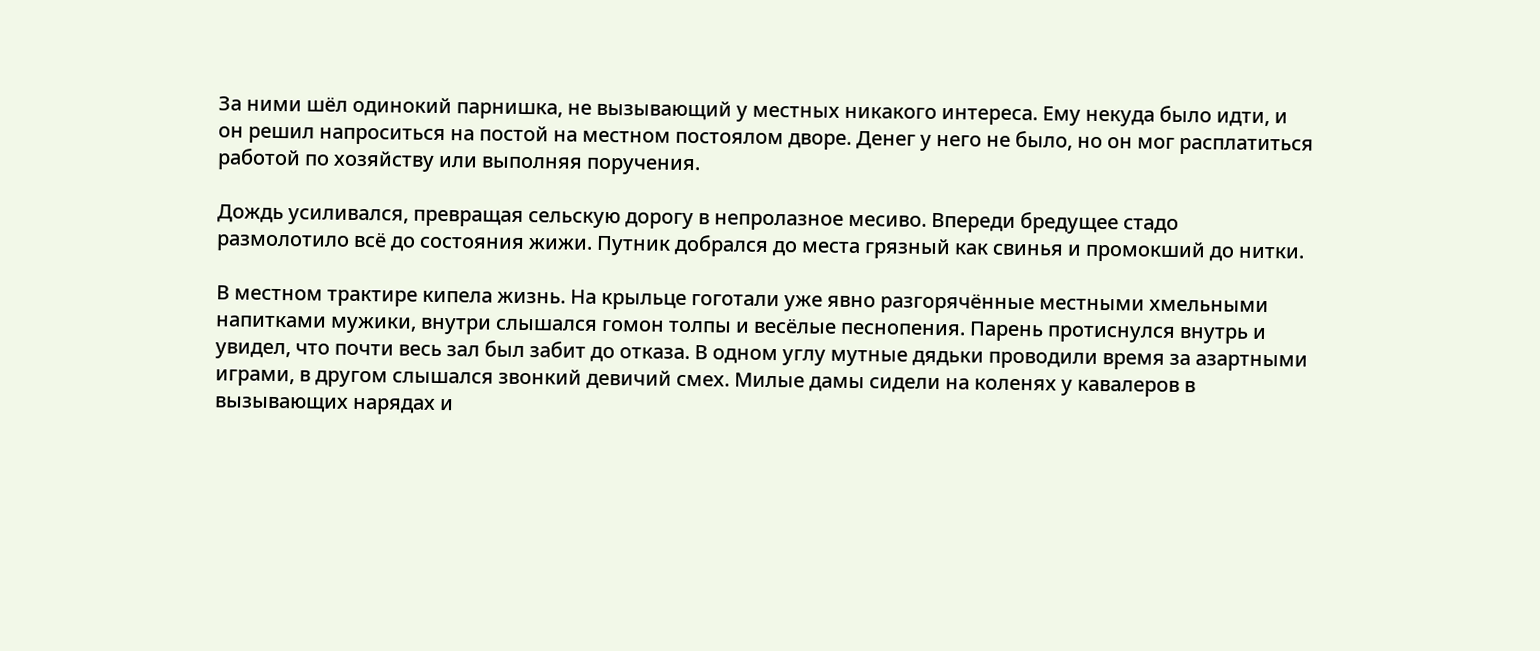За ними шёл одинокий парнишка, не вызывающий у местных никакого интереса. Ему некуда было идти, и он решил напроситься на постой на местном постоялом дворе. Денег у него не было, но он мог расплатиться работой по хозяйству или выполняя поручения.

Дождь усиливался, превращая сельскую дорогу в непролазное месиво. Впереди бредущее стадо размолотило всё до состояния жижи. Путник добрался до места грязный как свинья и промокший до нитки.

В местном трактире кипела жизнь. На крыльце гоготали уже явно разгорячённые местными хмельными напитками мужики, внутри слышался гомон толпы и весёлые песнопения. Парень протиснулся внутрь и увидел, что почти весь зал был забит до отказа. В одном углу мутные дядьки проводили время за азартными играми, в другом слышался звонкий девичий смех. Милые дамы сидели на коленях у кавалеров в вызывающих нарядах и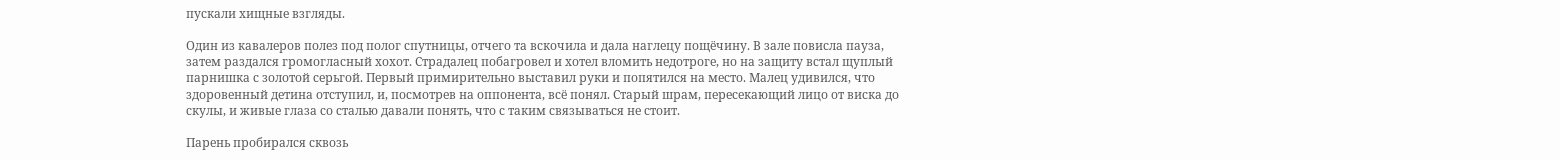пускали хищные взгляды.

Один из кавалеров полез под полог спутницы, отчего та вскочила и дала наглецу пощёчину. В зале повисла пауза, затем раздался громогласный хохот. Страдалец побагровел и хотел вломить недотроге, но на защиту встал щуплый парнишка с золотой серьгой. Первый примирительно выставил руки и попятился на место. Малец удивился, что здоровенный детина отступил, и, посмотрев на оппонента, всё понял. Старый шрам, пересекающий лицо от виска до скулы, и живые глаза со сталью давали понять, что с таким связываться не стоит.

Парень пробирался сквозь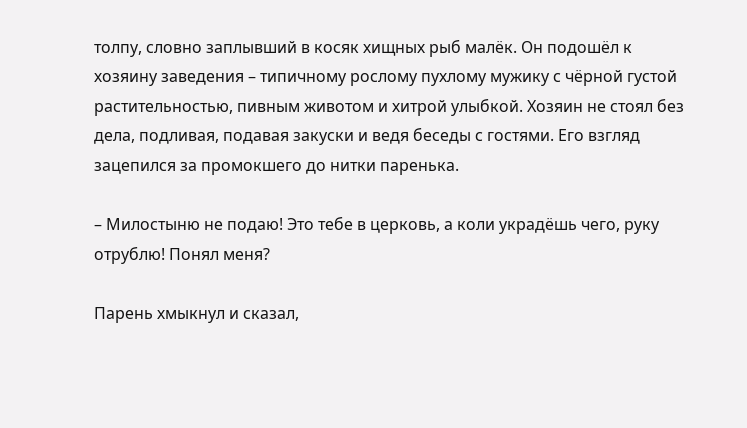толпу, словно заплывший в косяк хищных рыб малёк. Он подошёл к хозяину заведения – типичному рослому пухлому мужику с чёрной густой растительностью, пивным животом и хитрой улыбкой. Хозяин не стоял без дела, подливая, подавая закуски и ведя беседы с гостями. Его взгляд зацепился за промокшего до нитки паренька.

– Милостыню не подаю! Это тебе в церковь, а коли украдёшь чего, руку отрублю! Понял меня?

Парень хмыкнул и сказал,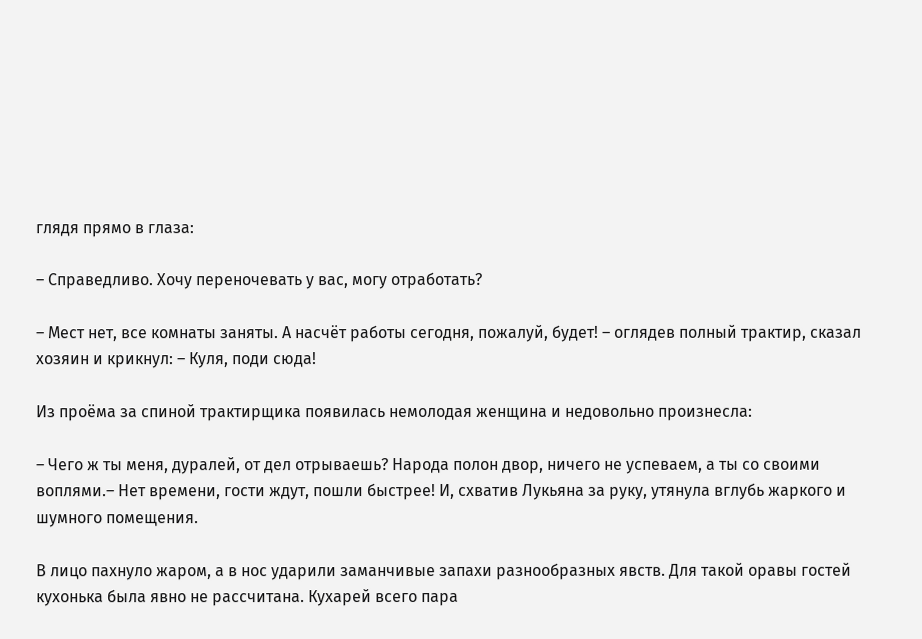глядя прямо в глаза:

– Справедливо. Хочу переночевать у вас, могу отработать?

– Мест нет, все комнаты заняты. А насчёт работы сегодня, пожалуй, будет! – оглядев полный трактир, сказал хозяин и крикнул: – Куля, поди сюда!

Из проёма за спиной трактирщика появилась немолодая женщина и недовольно произнесла:

– Чего ж ты меня, дуралей, от дел отрываешь? Народа полон двор, ничего не успеваем, а ты со своими воплями.– Нет времени, гости ждут, пошли быстрее! И, схватив Лукьяна за руку, утянула вглубь жаркого и шумного помещения.

В лицо пахнуло жаром, а в нос ударили заманчивые запахи разнообразных явств. Для такой оравы гостей кухонька была явно не рассчитана. Кухарей всего пара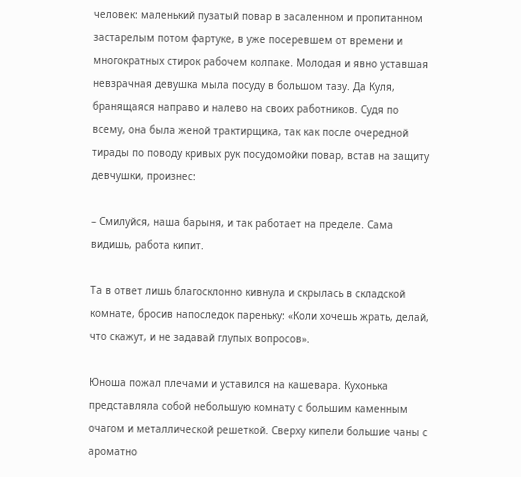человек: маленький пузатый повар в засаленном и пропитанном застарелым потом фартуке, в уже посеревшем от времени и многократных стирок рабочем колпаке. Молодая и явно уставшая невзрачная девушка мыла посуду в большом тазу. Да Куля, бранящаяся направо и налево на своих работников. Судя по всему, она была женой трактирщика, так как после очередной тирады по поводу кривых рук посудомойки повар, встав на защиту девчушки, произнес:

– Смилуйся, наша барыня, и так работает на пределе. Сама видишь, работа кипит.

Та в ответ лишь благосклонно кивнула и скрылась в складской комнате, бросив напоследок пареньку: «Коли хочешь жрать, делай, что скажут, и не задавай глупых вопросов».

Юноша пожал плечами и уставился на кашевара. Кухонька представляла собой небольшую комнату с большим каменным очагом и металлической решеткой. Сверху кипели большие чаны с ароматно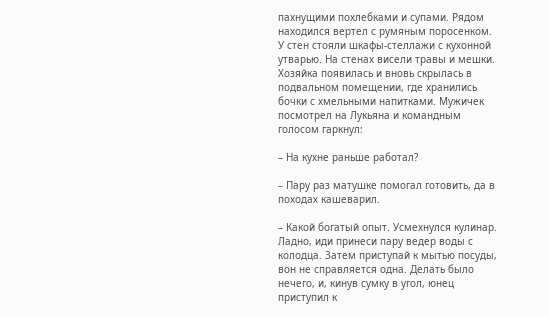пахнущими похлебками и супами. Рядом находился вертел с румяным поросенком. У стен стояли шкафы-стеллажи с кухонной утварью. На стенах висели травы и мешки. Хозяйка появилась и вновь скрылась в подвальном помещении, где хранились бочки с хмельными напитками. Мужичек посмотрел на Лукьяна и командным голосом гаркнул:

– На кухне раньше работал?

– Пару раз матушке помогал готовить, да в походах кашеварил.

– Какой богатый опыт. Усмехнулся кулинар. Ладно, иди принеси пару ведер воды с колодца. Затем приступай к мытью посуды, вон не справляется одна. Делать было нечего, и, кинув сумку в угол, юнец приступил к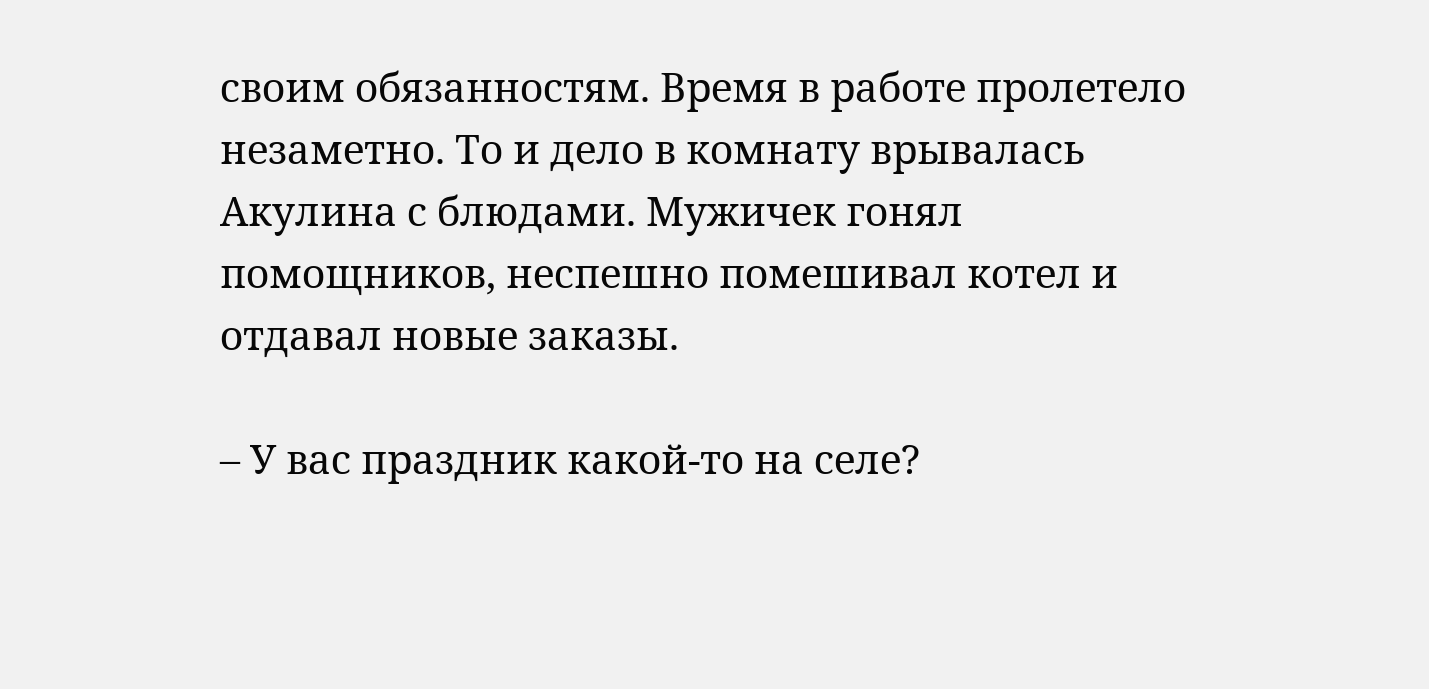своим обязанностям. Время в работе пролетело незаметно. То и дело в комнату врывалась Акулина с блюдами. Мужичек гонял помощников, неспешно помешивал котел и отдавал новые заказы.

– У вас праздник какой-то на селе?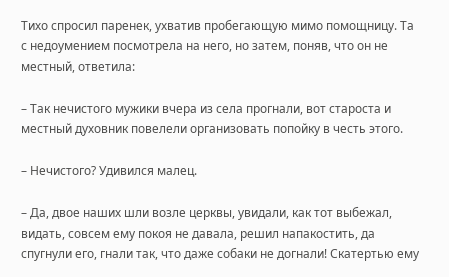Тихо спросил паренек, ухватив пробегающую мимо помощницу. Та с недоумением посмотрела на него, но затем, поняв, что он не местный, ответила:

– Так нечистого мужики вчера из села прогнали, вот староста и местный духовник повелели организовать попойку в честь этого.

– Нечистого? Удивился малец.

– Да, двое наших шли возле церквы, увидали, как тот выбежал, видать, совсем ему покоя не давала, решил напакостить, да спугнули его, гнали так, что даже собаки не догнали! Скатертью ему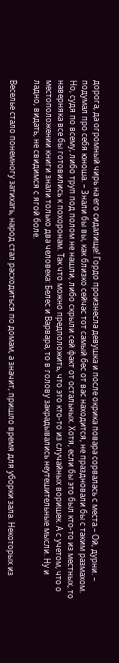дорога, да огромный чирь на его сидалище! Гордо произнесла девушка и после окрика повара сорвалась с места.– Ой, дурни. – подумал про себя юноша. – Знали бы вы, как близко сейчас тот самый бес от вас находится, не праздновали бы с таким размахом. Но, судя по всему, либо труп под полом не нашли, либо скрыли сей факт от остальных. Хотя, если бы это был кто-то из местных, то наверняка все бы готовились к похоронам. Так что можно предположить, что это кто-то из случайных воришек. А с учетом, что о местоположении книги знали только два человека: Белес и Варвара, то в голову закрадывались неутешительные мысли. Ну и ладно, видать, не свидимся с ягой боле.

Веселье стало понемногу затихать, народ стал расходиться по домам, а значит, пришло время для уборки зала. Некоторых из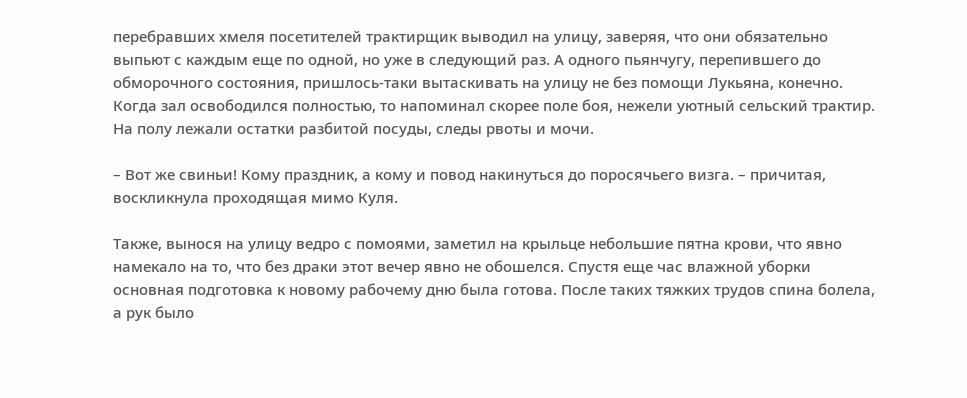перебравших хмеля посетителей трактирщик выводил на улицу, заверяя, что они обязательно выпьют с каждым еще по одной, но уже в следующий раз. А одного пьянчугу, перепившего до обморочного состояния, пришлось-таки вытаскивать на улицу не без помощи Лукьяна, конечно. Когда зал освободился полностью, то напоминал скорее поле боя, нежели уютный сельский трактир. На полу лежали остатки разбитой посуды, следы рвоты и мочи.

– Вот же свиньи! Кому праздник, а кому и повод накинуться до поросячьего визга. – причитая, воскликнула проходящая мимо Куля.

Также, вынося на улицу ведро с помоями, заметил на крыльце небольшие пятна крови, что явно намекало на то, что без драки этот вечер явно не обошелся. Спустя еще час влажной уборки основная подготовка к новому рабочему дню была готова. После таких тяжких трудов спина болела, а рук было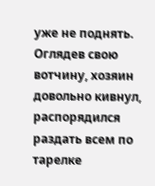уже не поднять. Оглядев свою вотчину, хозяин довольно кивнул, распорядился раздать всем по тарелке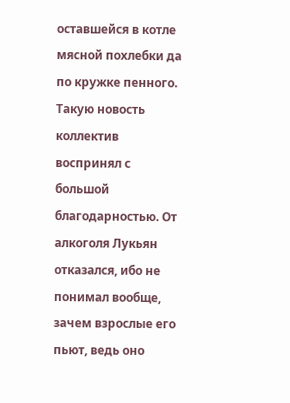оставшейся в котле мясной похлебки да по кружке пенного. Такую новость коллектив воспринял с большой благодарностью. От алкоголя Лукьян отказался, ибо не понимал вообще, зачем взрослые его пьют, ведь оно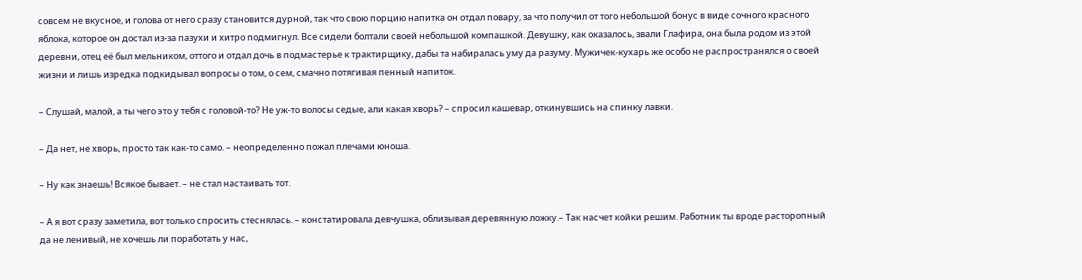совсем не вкусное, и голова от него сразу становится дурной, так что свою порцию напитка он отдал повару, за что получил от того небольшой бонус в виде сочного красного яблока, которое он достал из-за пазухи и хитро подмигнул. Все сидели болтали своей небольшой компашкой. Девушку, как оказалось, звали Глафира, она была родом из этой деревни, отец её был мельником, оттого и отдал дочь в подмастерье к трактирщику, дабы та набиралась уму да разуму. Мужичек-кухарь же особо не распространялся о своей жизни и лишь изредка подкидывал вопросы о том, о сем, смачно потягивая пенный напиток.

– Слушай, малой, а ты чего это у тебя с головой-то? Не уж-то волосы седые, али какая хворь? – спросил кашевар, откинувшись на спинку лавки.

– Да нет, не хворь, просто так как-то само. – неопределенно пожал плечами юноша.

– Ну как знаешь! Всякое бывает. – не стал настаивать тот.

– А я вот сразу заметила, вот только спросить стеснялась. – констатировала девчушка, облизывая деревянную ложку.– Так насчет койки решим. Работник ты вроде расторопный да не ленивый, не хочешь ли поработать у нас,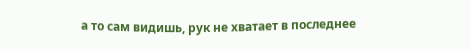а то сам видишь, рук не хватает в последнее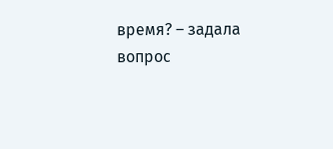время? – задала вопрос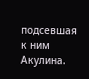подсевшая к ним Акулина.